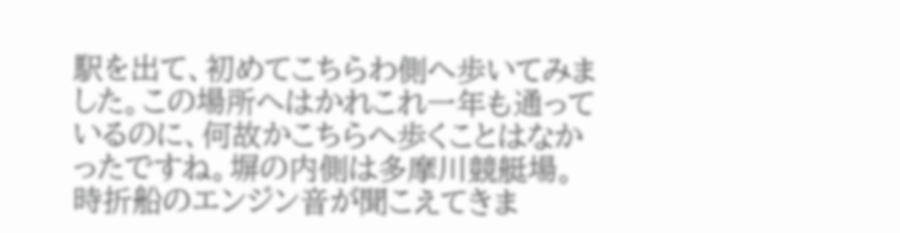駅を出て、初めてこちらわ側へ歩いてみました。この場所へはかれこれ一年も通っているのに、何故かこちらへ歩くことはなかったですね。塀の内側は多摩川競艇場。時折船のエンジン音が聞こえてきま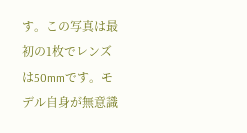す。この写真は最初の1枚でレンズは50mmです。モデル自身が無意識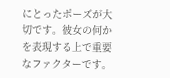にとったポーズが大切です。彼女の何かを表現する上で重要なファクターです。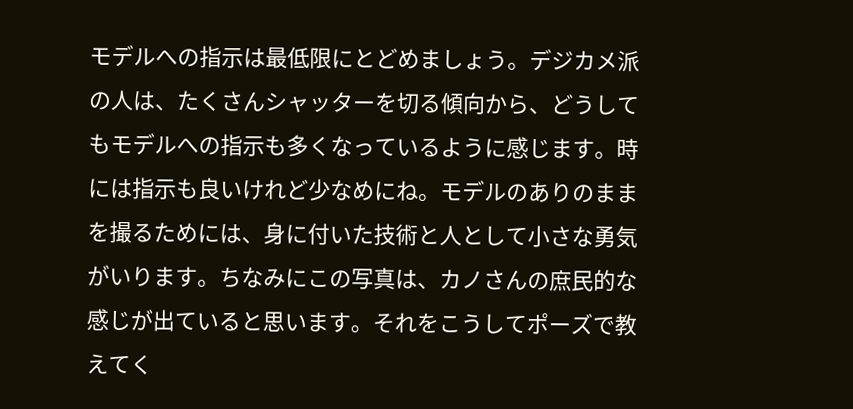モデルへの指示は最低限にとどめましょう。デジカメ派の人は、たくさんシャッターを切る傾向から、どうしてもモデルへの指示も多くなっているように感じます。時には指示も良いけれど少なめにね。モデルのありのままを撮るためには、身に付いた技術と人として小さな勇気がいります。ちなみにこの写真は、カノさんの庶民的な感じが出ていると思います。それをこうしてポーズで教えてく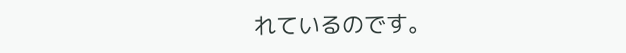れているのです。